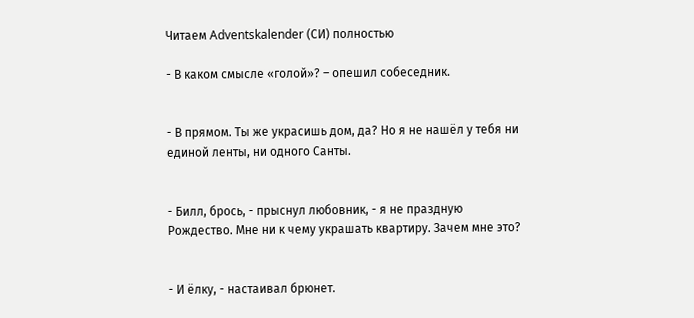Читаем Adventskalender (СИ) полностью

- В каком смысле «голой»? – опешил собеседник.


- В прямом. Ты же украсишь дом, да? Но я не нашёл у тебя ни единой ленты, ни одного Санты.


- Билл, брось, - прыснул любовник, - я не праздную Рождество. Мне ни к чему украшать квартиру. Зачем мне это?


- И ёлку, - настаивал брюнет.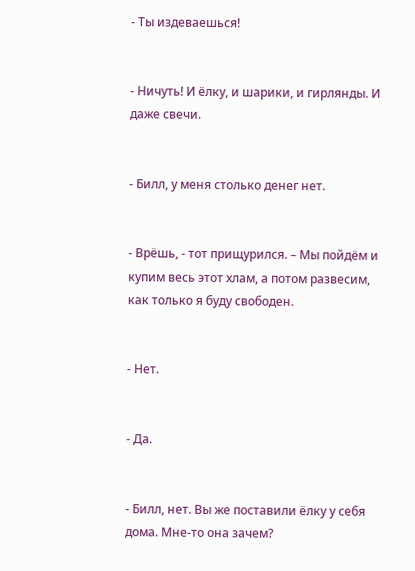- Ты издеваешься!


- Ничуть! И ёлку, и шарики, и гирлянды. И даже свечи.


- Билл, у меня столько денег нет.


- Врёшь, - тот прищурился. – Мы пойдём и купим весь этот хлам, а потом развесим, как только я буду свободен.


- Нет.


- Да.


- Билл, нет. Вы же поставили ёлку у себя дома. Мне-то она зачем?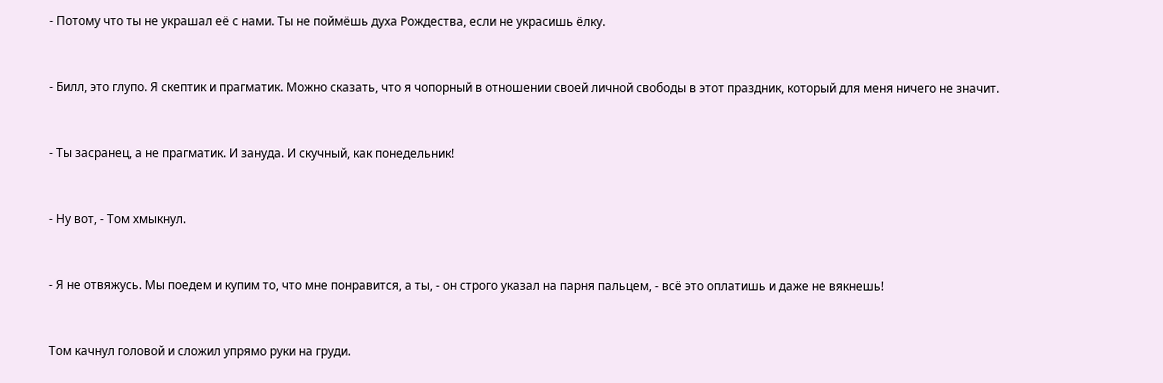- Потому что ты не украшал её с нами. Ты не поймёшь духа Рождества, если не украсишь ёлку.


- Билл, это глупо. Я скептик и прагматик. Можно сказать, что я чопорный в отношении своей личной свободы в этот праздник, который для меня ничего не значит.


- Ты засранец, а не прагматик. И зануда. И скучный, как понедельник!


- Ну вот, - Том хмыкнул.


- Я не отвяжусь. Мы поедем и купим то, что мне понравится, а ты, - он строго указал на парня пальцем, - всё это оплатишь и даже не вякнешь!


Том качнул головой и сложил упрямо руки на груди.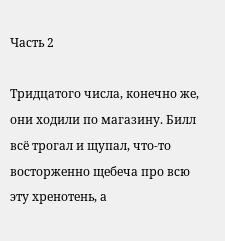Часть 2

Тридцатого числа, конечно же, они ходили по магазину. Билл всё трогал и щупал, что-то восторженно щебеча про всю эту хренотень, а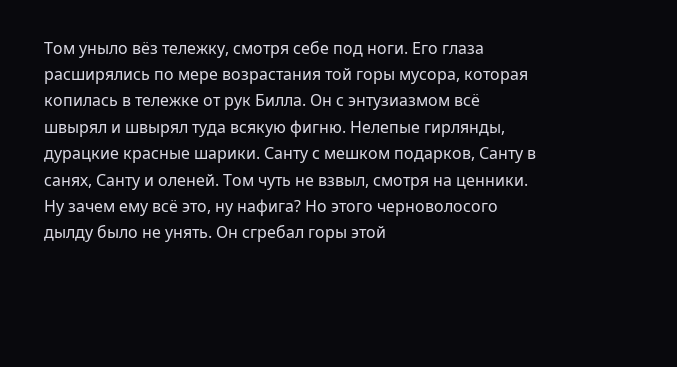Том уныло вёз тележку, смотря себе под ноги. Его глаза расширялись по мере возрастания той горы мусора, которая копилась в тележке от рук Билла. Он с энтузиазмом всё швырял и швырял туда всякую фигню. Нелепые гирлянды, дурацкие красные шарики. Санту с мешком подарков, Санту в санях, Санту и оленей. Том чуть не взвыл, смотря на ценники. Ну зачем ему всё это, ну нафига? Но этого черноволосого дылду было не унять. Он сгребал горы этой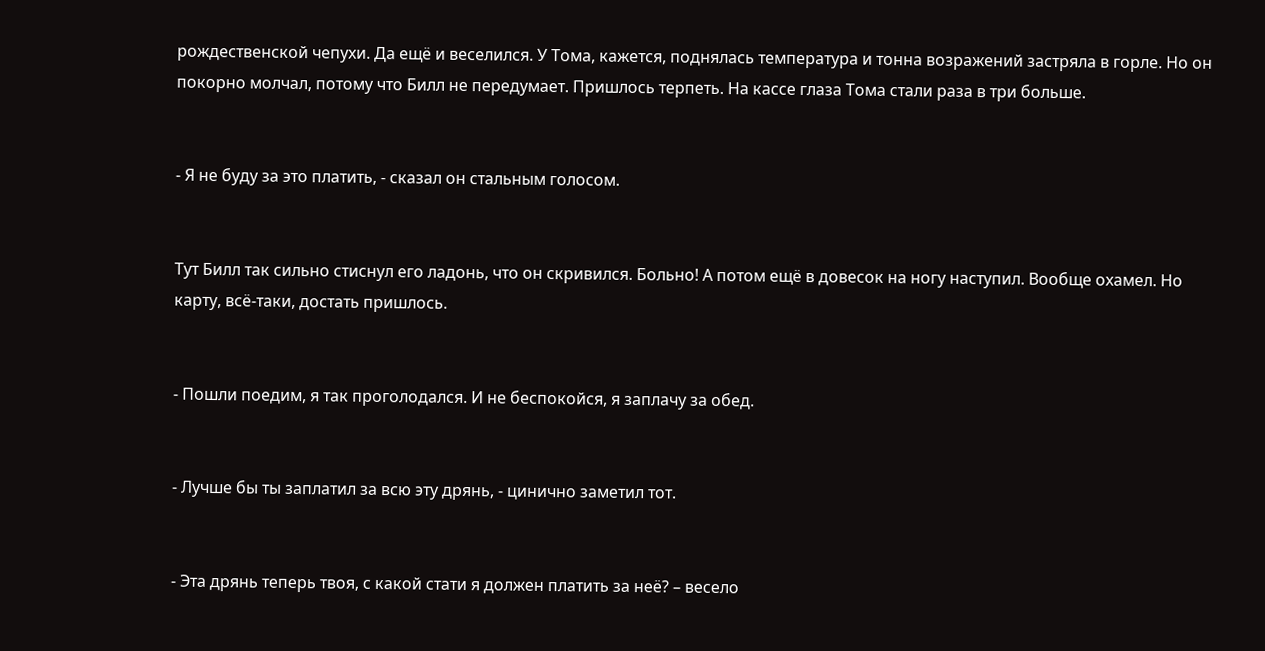рождественской чепухи. Да ещё и веселился. У Тома, кажется, поднялась температура и тонна возражений застряла в горле. Но он покорно молчал, потому что Билл не передумает. Пришлось терпеть. На кассе глаза Тома стали раза в три больше.


- Я не буду за это платить, - сказал он стальным голосом.


Тут Билл так сильно стиснул его ладонь, что он скривился. Больно! А потом ещё в довесок на ногу наступил. Вообще охамел. Но карту, всё-таки, достать пришлось.


- Пошли поедим, я так проголодался. И не беспокойся, я заплачу за обед.


- Лучше бы ты заплатил за всю эту дрянь, - цинично заметил тот.


- Эта дрянь теперь твоя, с какой стати я должен платить за неё? – весело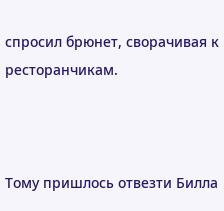спросил брюнет, сворачивая к ресторанчикам.



Тому пришлось отвезти Билла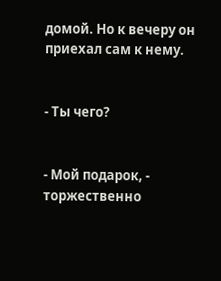домой. Но к вечеру он приехал сам к нему.


- Ты чего?


- Мой подарок, - торжественно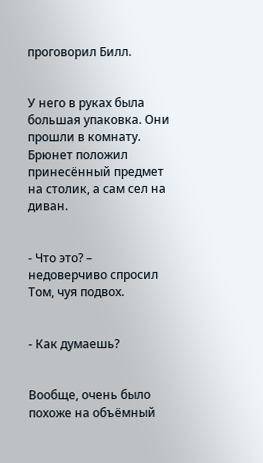проговорил Билл.


У него в руках была большая упаковка. Они прошли в комнату. Брюнет положил принесённый предмет на столик, а сам сел на диван.


- Что это? – недоверчиво спросил Том, чуя подвох.


- Как думаешь?


Вообще, очень было похоже на объёмный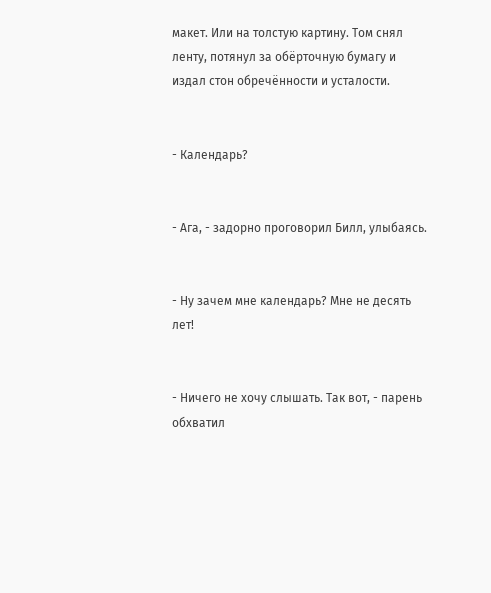макет. Или на толстую картину. Том снял ленту, потянул за обёрточную бумагу и издал стон обречённости и усталости.


- Календарь?


- Ага, - задорно проговорил Билл, улыбаясь.


- Ну зачем мне календарь? Мне не десять лет!


- Ничего не хочу слышать. Так вот, - парень обхватил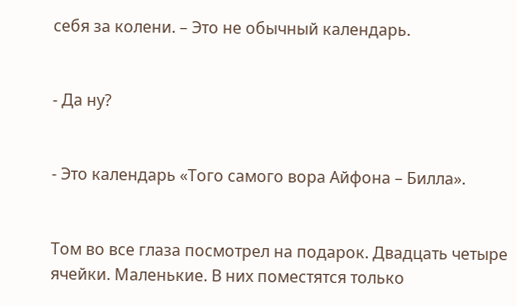себя за колени. – Это не обычный календарь.


- Да ну?


- Это календарь «Того самого вора Айфона – Билла».


Том во все глаза посмотрел на подарок. Двадцать четыре ячейки. Маленькие. В них поместятся только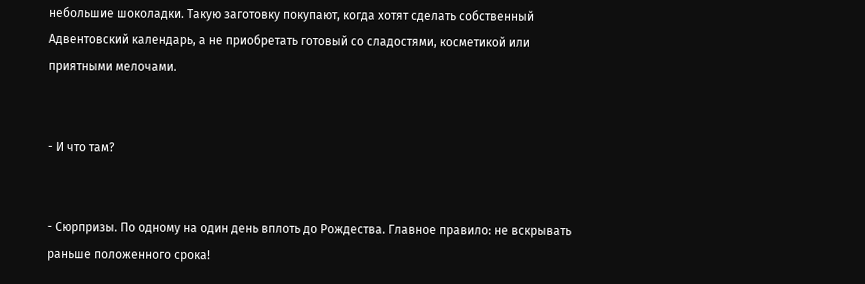небольшие шоколадки. Такую заготовку покупают, когда хотят сделать собственный Адвентовский календарь, а не приобретать готовый со сладостями, косметикой или приятными мелочами.


- И что там?


- Сюрпризы. По одному на один день вплоть до Рождества. Главное правило: не вскрывать раньше положенного срока!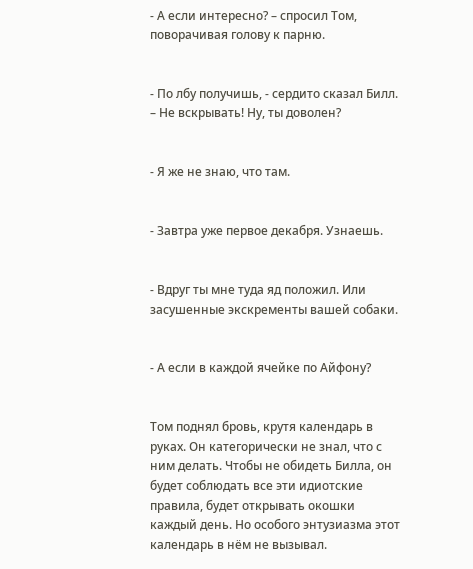- А если интересно? – спросил Том, поворачивая голову к парню.


- По лбу получишь, - сердито сказал Билл. – Не вскрывать! Ну, ты доволен?


- Я же не знаю, что там.


- Завтра уже первое декабря. Узнаешь.


- Вдруг ты мне туда яд положил. Или засушенные экскременты вашей собаки.


- А если в каждой ячейке по Айфону?


Том поднял бровь, крутя календарь в руках. Он категорически не знал, что с ним делать. Чтобы не обидеть Билла, он будет соблюдать все эти идиотские правила, будет открывать окошки каждый день. Но особого энтузиазма этот календарь в нём не вызывал.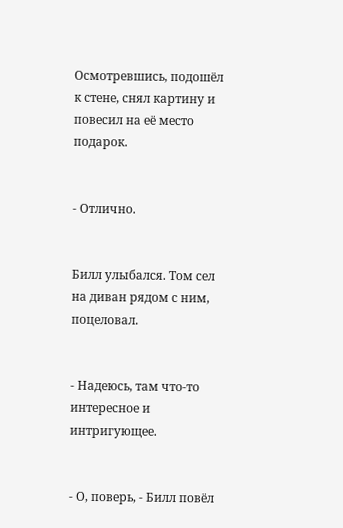Осмотревшись, подошёл к стене, снял картину и повесил на её место подарок.


- Отлично.


Билл улыбался. Том сел на диван рядом с ним, поцеловал.


- Надеюсь, там что-то интересное и интригующее.


- О, поверь, - Билл повёл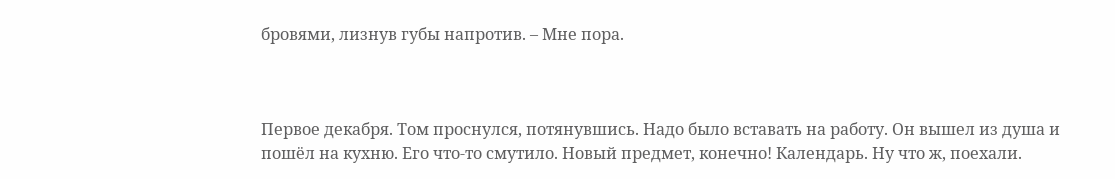бровями, лизнув губы напротив. – Мне пора.



Первое декабря. Том проснулся, потянувшись. Надо было вставать на работу. Он вышел из душа и пошёл на кухню. Его что-то смутило. Новый предмет, конечно! Календарь. Ну что ж, поехали.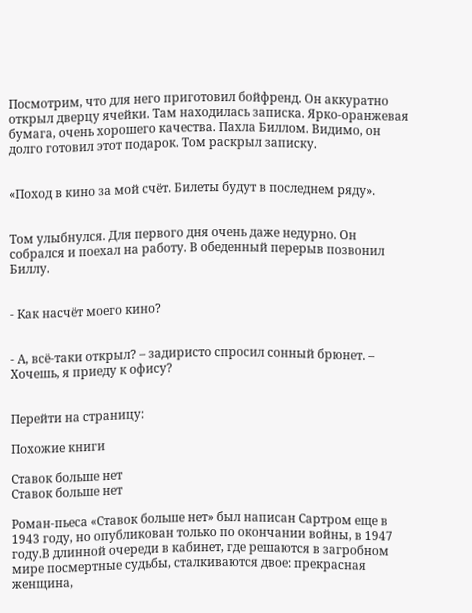Посмотрим, что для него приготовил бойфренд. Он аккуратно открыл дверцу ячейки. Там находилась записка. Ярко-оранжевая бумага, очень хорошего качества. Пахла Биллом. Видимо, он долго готовил этот подарок. Том раскрыл записку.


«Поход в кино за мой счёт. Билеты будут в последнем ряду».


Том улыбнулся. Для первого дня очень даже недурно. Он собрался и поехал на работу. В обеденный перерыв позвонил Биллу.


- Как насчёт моего кино?


- А, всё-таки открыл? – задиристо спросил сонный брюнет. – Хочешь, я приеду к офису?


Перейти на страницу:

Похожие книги

Ставок больше нет
Ставок больше нет

Роман-пьеса «Ставок больше нет» был написан Сартром еще в 1943 году, но опубликован только по окончании войны, в 1947 году.В длинной очереди в кабинет, где решаются в загробном мире посмертные судьбы, сталкиваются двое: прекрасная женщина,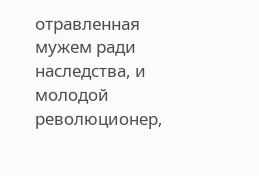отравленная мужем ради наследства, и молодой революционер,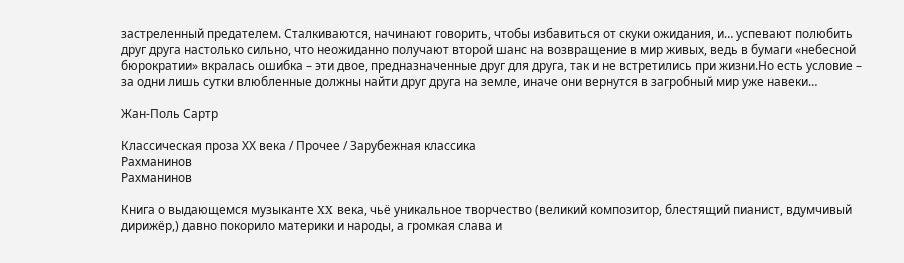застреленный предателем. Сталкиваются, начинают говорить, чтобы избавиться от скуки ожидания, и… успевают полюбить друг друга настолько сильно, что неожиданно получают второй шанс на возвращение в мир живых, ведь в бумаги «небесной бюрократии» вкралась ошибка – эти двое, предназначенные друг для друга, так и не встретились при жизни.Но есть условие – за одни лишь сутки влюбленные должны найти друг друга на земле, иначе они вернутся в загробный мир уже навеки…

Жан-Поль Сартр

Классическая проза ХX века / Прочее / Зарубежная классика
Рахманинов
Рахманинов

Книга о выдающемся музыканте XX века, чьё уникальное творчество (великий композитор, блестящий пианист, вдумчивый дирижёр,) давно покорило материки и народы, а громкая слава и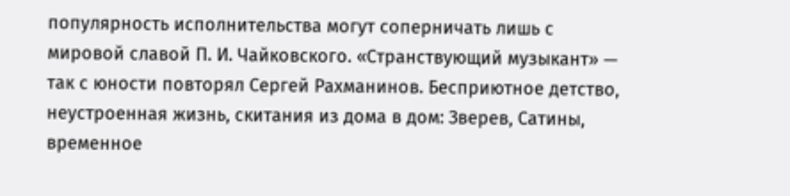популярность исполнительства могут соперничать лишь с мировой славой П. И. Чайковского. «Странствующий музыкант» — так с юности повторял Сергей Рахманинов. Бесприютное детство, неустроенная жизнь, скитания из дома в дом: Зверев, Сатины, временное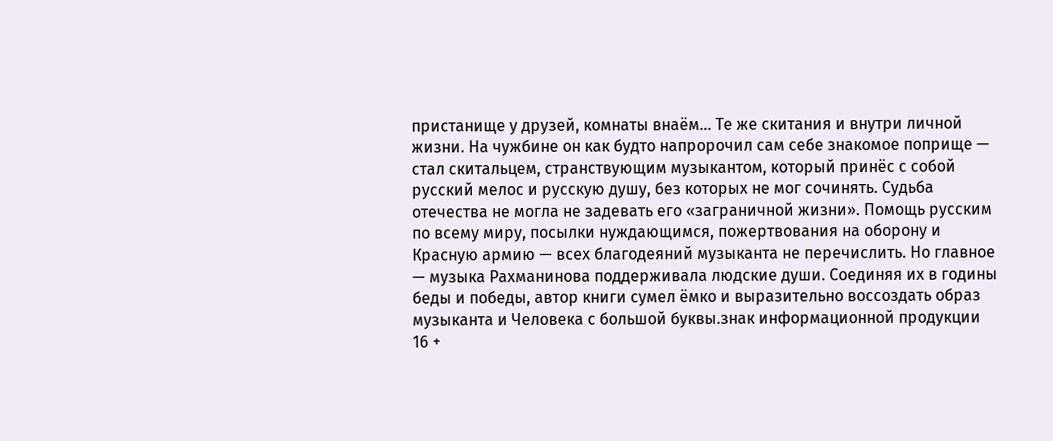пристанище у друзей, комнаты внаём… Те же скитания и внутри личной жизни. На чужбине он как будто напророчил сам себе знакомое поприще — стал скитальцем, странствующим музыкантом, который принёс с собой русский мелос и русскую душу, без которых не мог сочинять. Судьба отечества не могла не задевать его «заграничной жизни». Помощь русским по всему миру, посылки нуждающимся, пожертвования на оборону и Красную армию — всех благодеяний музыканта не перечислить. Но главное — музыка Рахманинова поддерживала людские души. Соединяя их в годины беды и победы, автор книги сумел ёмко и выразительно воссоздать образ музыканта и Человека с большой буквы.знак информационной продукции 16 +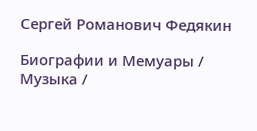Сергей Романович Федякин

Биографии и Мемуары / Музыка /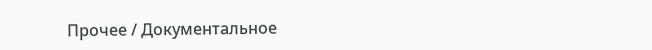Прочее / Документальное